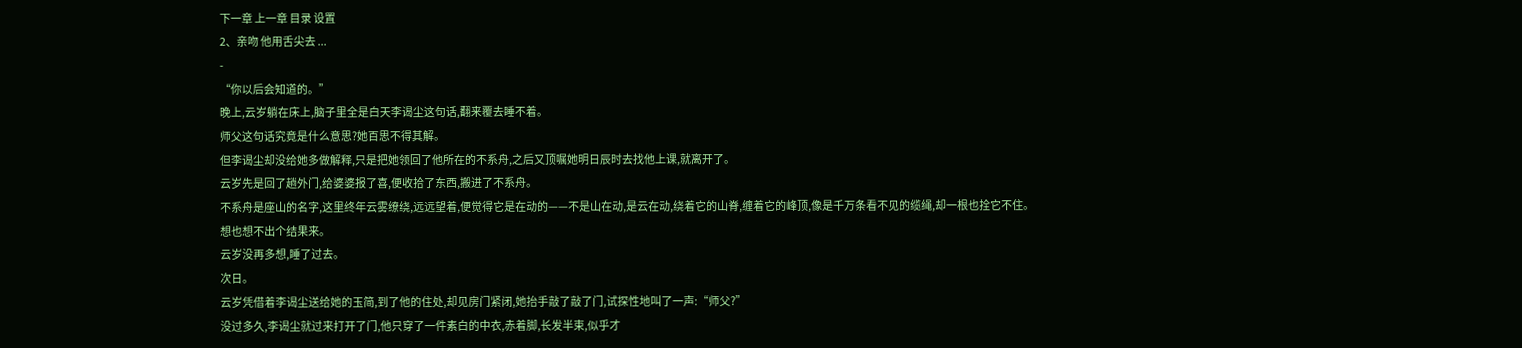下一章 上一章 目录 设置
2、亲吻 他用舌尖去 ...
-
“你以后会知道的。”
晚上,云岁躺在床上,脑子里全是白天李谒尘这句话,翻来覆去睡不着。
师父这句话究竟是什么意思?她百思不得其解。
但李谒尘却没给她多做解释,只是把她领回了他所在的不系舟,之后又顶嘱她明日辰时去找他上课,就离开了。
云岁先是回了趟外门,给婆婆报了喜,便收拾了东西,搬进了不系舟。
不系舟是座山的名字,这里终年云雾缭绕,远远望着,便觉得它是在动的——不是山在动,是云在动,绕着它的山脊,缠着它的峰顶,像是千万条看不见的缆绳,却一根也拴它不住。
想也想不出个结果来。
云岁没再多想,睡了过去。
次日。
云岁凭借着李谒尘送给她的玉简,到了他的住处,却见房门紧闭,她抬手敲了敲了门,试探性地叫了一声:“师父?”
没过多久,李谒尘就过来打开了门,他只穿了一件素白的中衣,赤着脚,长发半束,似乎才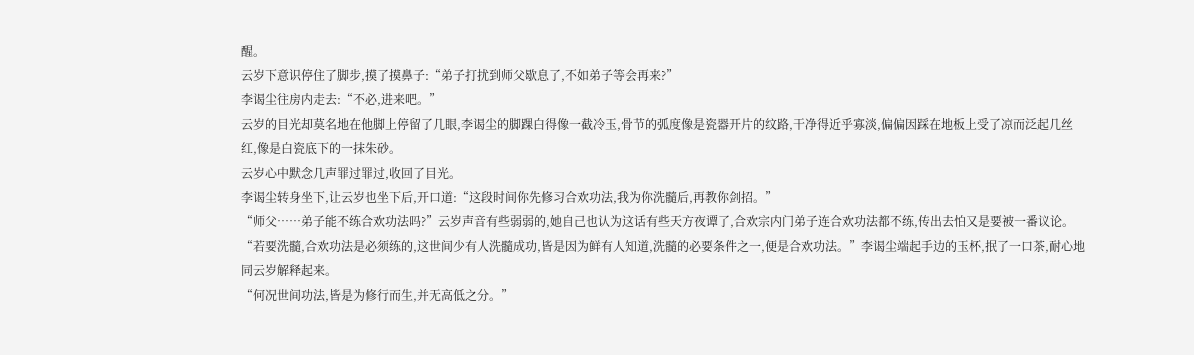醒。
云岁下意识停住了脚步,摸了摸鼻子:“弟子打扰到师父歇息了,不如弟子等会再来?”
李谒尘往房内走去:“不必,进来吧。”
云岁的目光却莫名地在他脚上停留了几眼,李谒尘的脚踝白得像一截冷玉,骨节的弧度像是瓷器开片的纹路,干净得近乎寡淡,偏偏因踩在地板上受了凉而泛起几丝红,像是白瓷底下的一抹朱砂。
云岁心中默念几声罪过罪过,收回了目光。
李谒尘转身坐下,让云岁也坐下后,开口道:“这段时间你先修习合欢功法,我为你洗髓后,再教你剑招。”
“师父……弟子能不练合欢功法吗?”云岁声音有些弱弱的,她自己也认为这话有些天方夜谭了,合欢宗内门弟子连合欢功法都不练,传出去怕又是要被一番议论。
“若要洗髓,合欢功法是必须练的,这世间少有人洗髓成功,皆是因为鲜有人知道,洗髓的必要条件之一,便是合欢功法。”李谒尘端起手边的玉杯,抿了一口茶,耐心地同云岁解释起来。
“何况世间功法,皆是为修行而生,并无高低之分。”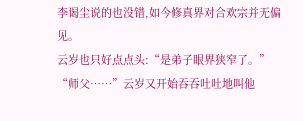李谒尘说的也没错,如今修真界对合欢宗并无偏见。
云岁也只好点点头:“是弟子眼界狭窄了。”
“师父……”云岁又开始吞吞吐吐地叫他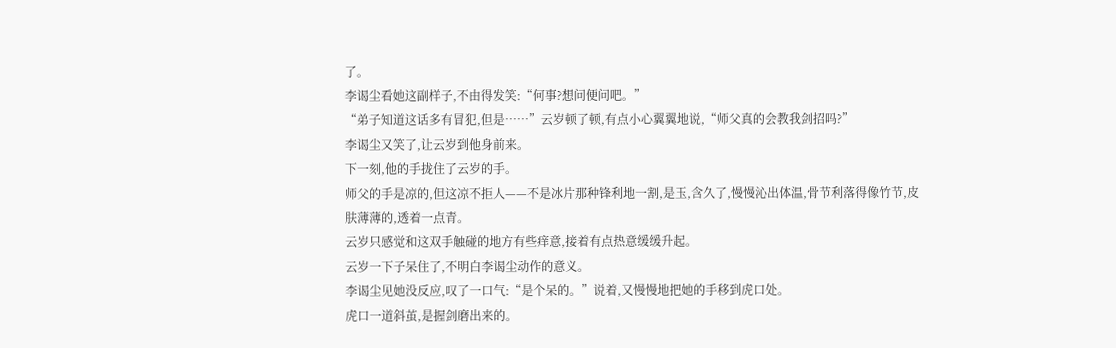了。
李谒尘看她这副样子,不由得发笑:“何事?想问便问吧。”
“弟子知道这话多有冒犯,但是……”云岁顿了顿,有点小心翼翼地说,“师父真的会教我剑招吗?”
李谒尘又笑了,让云岁到他身前来。
下一刻,他的手拢住了云岁的手。
师父的手是凉的,但这凉不拒人——不是冰片那种锋利地一割,是玉,含久了,慢慢沁出体温,骨节利落得像竹节,皮肤薄薄的,透着一点青。
云岁只感觉和这双手触碰的地方有些痒意,接着有点热意缓缓升起。
云岁一下子呆住了,不明白李谒尘动作的意义。
李谒尘见她没反应,叹了一口气:“是个呆的。”说着,又慢慢地把她的手移到虎口处。
虎口一道斜茧,是握剑磨出来的。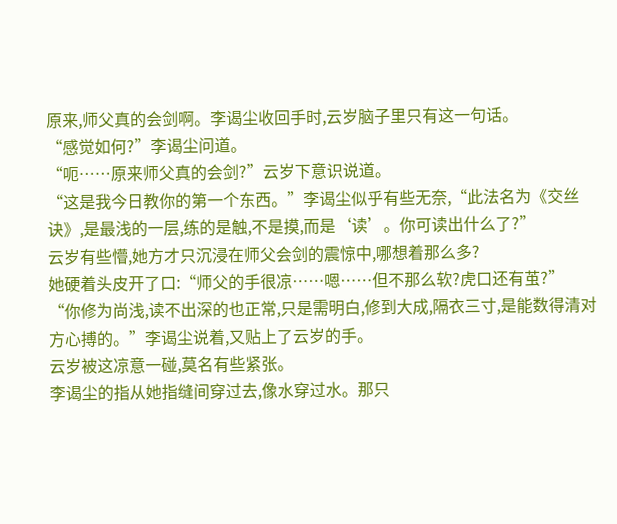原来,师父真的会剑啊。李谒尘收回手时,云岁脑子里只有这一句话。
“感觉如何?”李谒尘问道。
“呃……原来师父真的会剑?”云岁下意识说道。
“这是我今日教你的第一个东西。”李谒尘似乎有些无奈,“此法名为《交丝诀》,是最浅的一层,练的是触,不是摸,而是‘读’。你可读出什么了?”
云岁有些懵,她方才只沉浸在师父会剑的震惊中,哪想着那么多?
她硬着头皮开了口:“师父的手很凉……嗯……但不那么软?虎口还有茧?”
“你修为尚浅,读不出深的也正常,只是需明白,修到大成,隔衣三寸,是能数得清对方心搏的。”李谒尘说着,又贴上了云岁的手。
云岁被这凉意一碰,莫名有些紧张。
李谒尘的指从她指缝间穿过去,像水穿过水。那只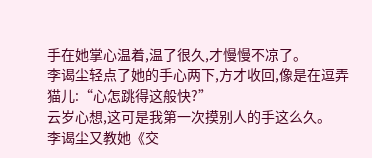手在她掌心温着,温了很久,才慢慢不凉了。
李谒尘轻点了她的手心两下,方才收回,像是在逗弄猫儿:“心怎跳得这般快?”
云岁心想,这可是我第一次摸别人的手这么久。
李谒尘又教她《交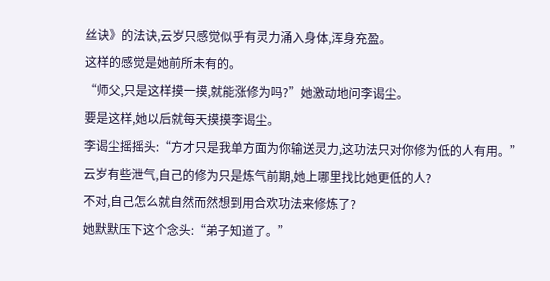丝诀》的法诀,云岁只感觉似乎有灵力涌入身体,浑身充盈。
这样的感觉是她前所未有的。
“师父,只是这样摸一摸,就能涨修为吗?”她激动地问李谒尘。
要是这样,她以后就每天摸摸李谒尘。
李谒尘摇摇头:“方才只是我单方面为你输送灵力,这功法只对你修为低的人有用。”
云岁有些泄气,自己的修为只是炼气前期,她上哪里找比她更低的人?
不对,自己怎么就自然而然想到用合欢功法来修炼了?
她默默压下这个念头:“弟子知道了。”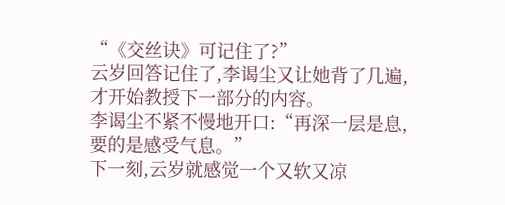“《交丝诀》可记住了?”
云岁回答记住了,李谒尘又让她背了几遍,才开始教授下一部分的内容。
李谒尘不紧不慢地开口:“再深一层是息,要的是感受气息。”
下一刻,云岁就感觉一个又软又凉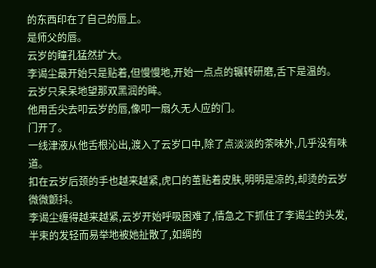的东西印在了自己的唇上。
是师父的唇。
云岁的瞳孔猛然扩大。
李谒尘最开始只是贴着,但慢慢地,开始一点点的辗转研磨,舌下是温的。
云岁只呆呆地望那双黑润的眸。
他用舌尖去叩云岁的唇,像叩一扇久无人应的门。
门开了。
一线津液从他舌根沁出,渡入了云岁口中,除了点淡淡的茶味外,几乎没有味道。
扣在云岁后颈的手也越来越紧,虎口的茧贴着皮肤,明明是凉的,却烫的云岁微微颤抖。
李谒尘缠得越来越紧,云岁开始呼吸困难了,情急之下抓住了李谒尘的头发,半束的发轻而易举地被她扯散了,如绸的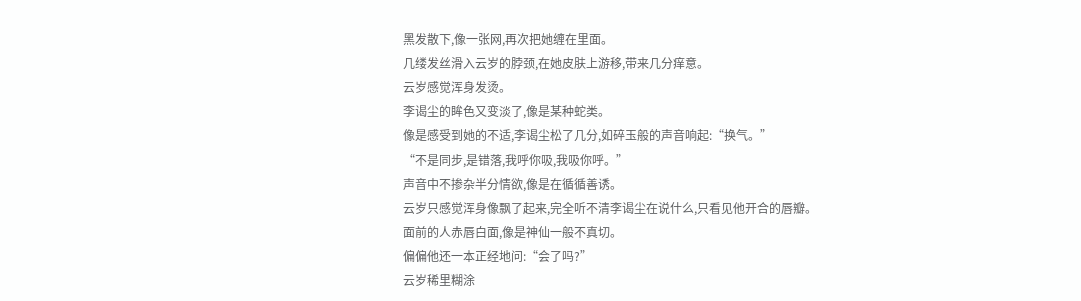黑发散下,像一张网,再次把她缠在里面。
几缕发丝滑入云岁的脖颈,在她皮肤上游移,带来几分痒意。
云岁感觉浑身发烫。
李谒尘的眸色又变淡了,像是某种蛇类。
像是感受到她的不适,李谒尘松了几分,如碎玉般的声音响起:“换气。”
“不是同步,是错落,我呼你吸,我吸你呼。”
声音中不掺杂半分情欲,像是在循循善诱。
云岁只感觉浑身像飘了起来,完全听不清李谒尘在说什么,只看见他开合的唇瓣。
面前的人赤唇白面,像是神仙一般不真切。
偏偏他还一本正经地问:“会了吗?”
云岁稀里糊涂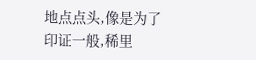地点点头,像是为了印证一般,稀里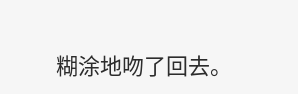糊涂地吻了回去。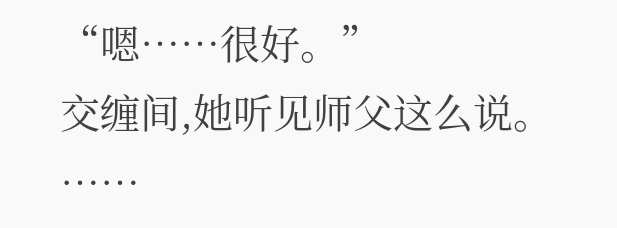“嗯……很好。”
交缠间,她听见师父这么说。
……